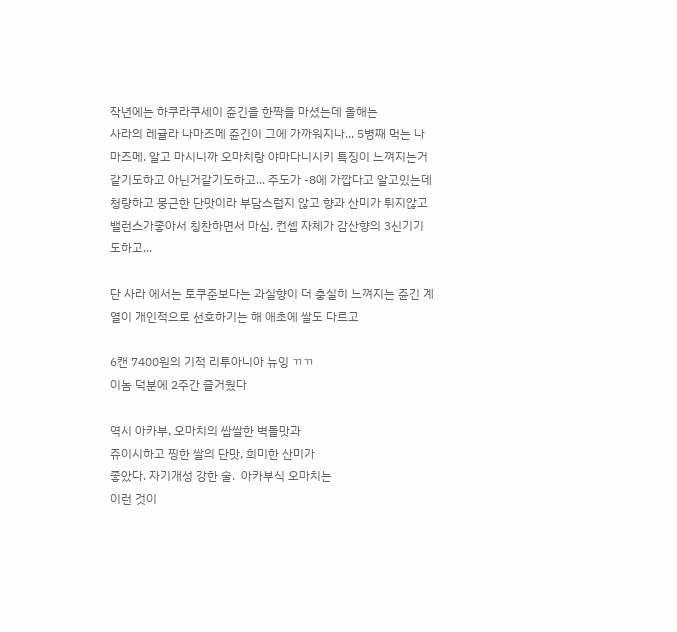작년에는 하쿠라쿠세이 쥰긴을 한짝을 마셨는데 올해는
사라의 레귤라 나마즈메 쥰긴이 그에 가까워지나... 5병째 먹는 나마즈메. 알고 마시니까 오마치랑 야마다니시키 특징이 느껴지는거같기도하고 아닌거같기도하고... 주도가 -8에 가깝다고 알고있는데 청량하고 뭉근한 단맛이라 부담스럽지 않고 향과 산미가 튀지않고 밸런스가좋아서 칭찬하면서 마심. 컨셉 자체가 감산향의 3신기기도하고...

단 사라 에서는 토쿠준보다는 과실향이 더 충실히 느껴지는 쥰긴 계열이 개인적으로 선호하기는 해 애초에 쌀도 다르고

6캔 7400원의 기적 리투아니아 뉴잉 ㄲㄲ
이놈 덕분에 2주간 즐거웠다

역시 아카부, 오마치의 쌉쌀한 벽돌맛과
쥬이시하고 찡한 쌀의 단맛, 희미한 산미가
좋았다. 자기개성 강한 술.  아카부식 오마치는
이런 것이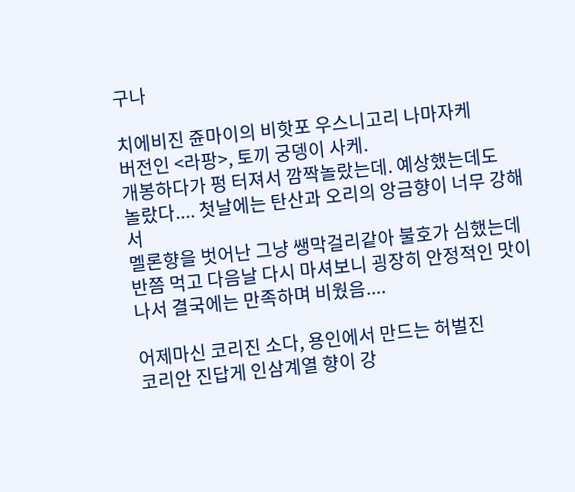구나

치에비진 쥰마이의 비핫포 우스니고리 나마자케
버전인 <라팡>, 토끼 궁뎅이 사케.
개봉하다가 펑 터져서 깜짝놀랐는데. 예상했는데도
놀랐다.... 첫날에는 탄산과 오리의 앙금향이 너무 강해서
멜론향을 벗어난 그냥 쌩막걸리같아 불호가 심했는데
반쯤 먹고 다음날 다시 마셔보니 굉장히 안정적인 맛이
나서 결국에는 만족하며 비웠음....

어제마신 코리진 소다, 용인에서 만드는 허벌진
코리안 진답게 인삼계열 향이 강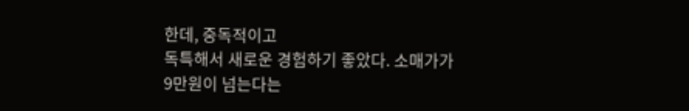한데, 중독적이고
독특해서 새로운 경험하기 좋았다. 소매가가
9만원이 넘는다는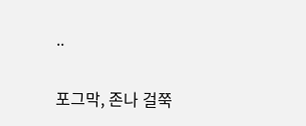..

포그막, 존나 걸쭉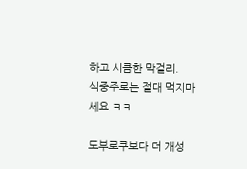하고 시큼한 막걸리.
식중주로는 절대 먹지마세요 ㅋㅋ

도부로쿠보다 더 개성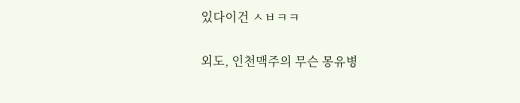있다이건 ㅅㅂㅋㅋ

외도, 인천맥주의 무슨 몽유병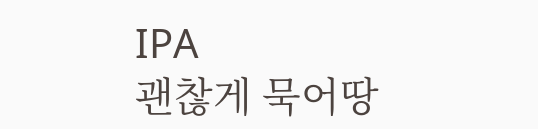IPA
괜찮게 묵어땅